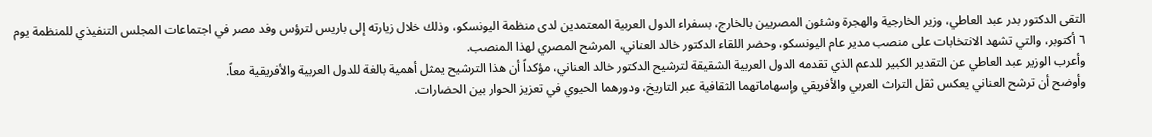التقى الدكتور بدر عبد العاطي، وزير الخارجية والهجرة وشئون المصريين بالخارج، بسفراء الدول العربية المعتمدين لدى منظمة اليونسكو، وذلك خلال زيارته إلى باريس لترؤس وفد مصر في اجتماعات المجلس التنفيذي للمنظمة يوم ٦ أكتوبر، والتي تشهد الانتخابات على منصب مدير عام اليونسكو، وحضر اللقاء الدكتور خالد العناني، المرشح المصري لهذا المنصب.
وأعرب الوزير عبد العاطي عن التقدير الكبير للدعم الذي تقدمه الدول العربية الشقيقة لترشيح الدكتور خالد العناني، مؤكداً أن هذا الترشيح يمثل أهمية بالغة للدول العربية والأفريقية معاً.
وأوضح أن ترشح العناني يعكس ثقل التراث العربي والأفريقي وإسهاماتهما الثقافية عبر التاريخ، ودورهما الحيوي في تعزيز الحوار بين الحضارات.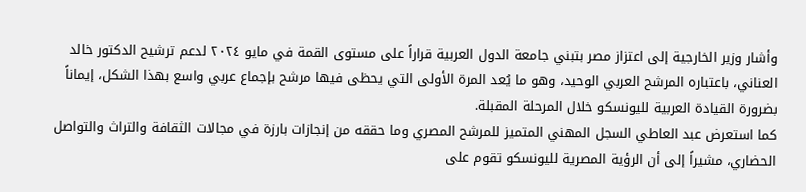وأشار وزير الخارجية إلى اعتزاز مصر بتبني جامعة الدول العربية قراراً على مستوى القمة في مايو ٢٠٢٤ لدعم ترشيح الدكتور خالد العناني، باعتباره المرشح العربي الوحيد، وهو ما يُعد المرة الأولى التي يحظى فيها مرشح بإجماع عربي واسع بهذا الشكل، إيماناً بضرورة القيادة العربية لليونسكو خلال المرحلة المقبلة.
كما استعرض عبد العاطي السجل المهني المتميز للمرشح المصري وما حققه من إنجازات بارزة في مجالات الثقافة والتراث والتواصل الحضاري، مشيراً إلى أن الرؤية المصرية لليونسكو تقوم على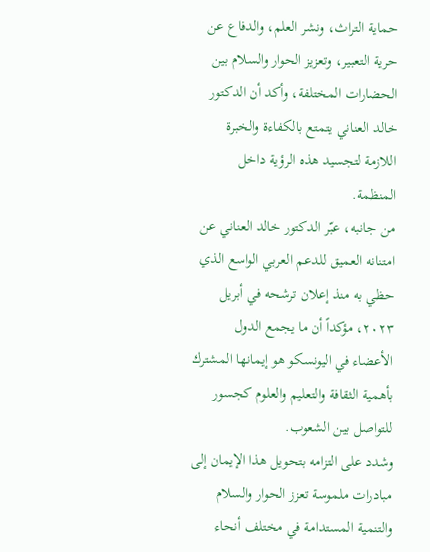حماية التراث، ونشر العلم، والدفاع عن حرية التعبير، وتعزيز الحوار والسلام بين الحضارات المختلفة، وأكد أن الدكتور خالد العناني يتمتع بالكفاءة والخبرة اللازمة لتجسيد هذه الرؤية داخل المنظمة.
من جانبه، عبّر الدكتور خالد العناني عن امتنانه العميق للدعم العربي الواسع الذي حظي به منذ إعلان ترشحه في أبريل ٢٠٢٣، مؤكداً أن ما يجمع الدول الأعضاء في اليونسكو هو إيمانها المشترك بأهمية الثقافة والتعليم والعلوم كجسور للتواصل بين الشعوب.
وشدد على التزامه بتحويل هذا الإيمان إلى مبادرات ملموسة تعزز الحوار والسلام والتنمية المستدامة في مختلف أنحاء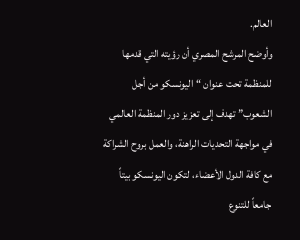العالم.
وأوضح المرشح المصري أن رؤيته التي قدمها للمنظمة تحت عنوان “اليونسكو من أجل الشعوب” تهدف إلى تعزيز دور المنظمة العالمي في مواجهة التحديات الراهنة، والعمل بروح الشراكة مع كافة الدول الأعضاء، لتكون اليونسكو بيتاً جامعاً للتنوع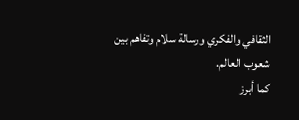الثقافي والفكري ورسالة سلام وتفاهم بين شعوب العالم.
كما أبرز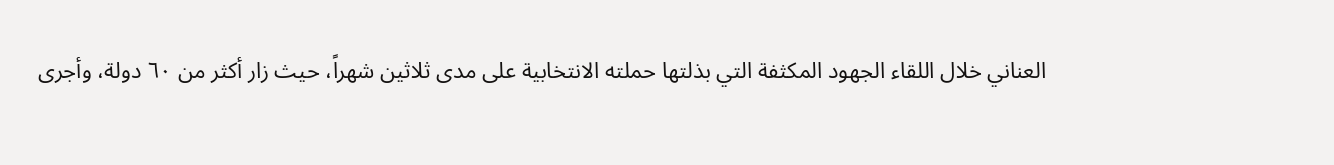العناني خلال اللقاء الجهود المكثفة التي بذلتها حملته الانتخابية على مدى ثلاثين شهراً، حيث زار أكثر من ٦٠ دولة، وأجرى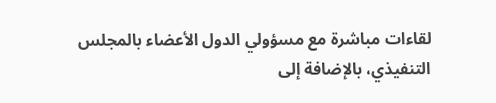لقاءات مباشرة مع مسؤولي الدول الأعضاء بالمجلس التنفيذي، بالإضافة إلى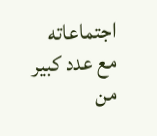اجتماعاته مع عدد كبير من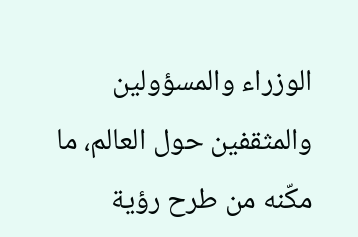الوزراء والمسؤولين والمثقفين حول العالم، ما مكّنه من طرح رؤية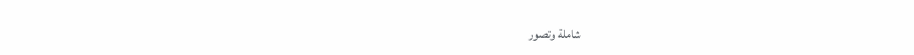شاملة وتصور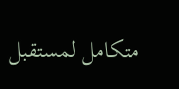متكامل لمستقبل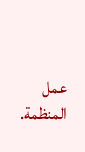عمل المنظمة.